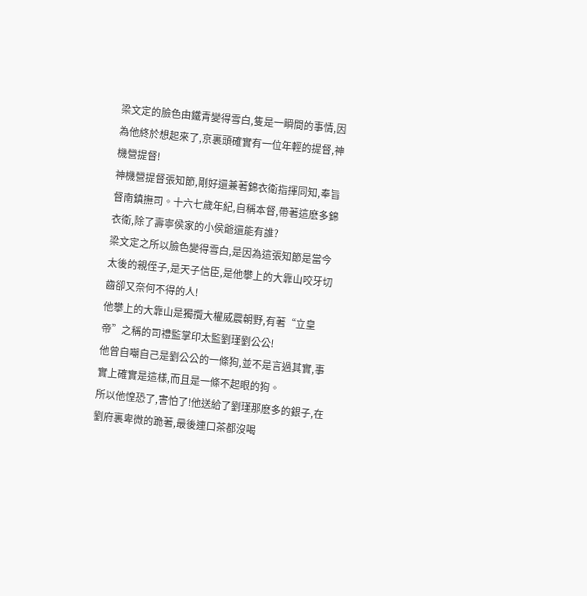梁文定的臉色由鐵青變得雪白,隻是一瞬間的事情,因為他終於想起來了,京裏頭確實有一位年輕的提督,神機營提督!
神機營提督張知節,剛好還兼著錦衣衛指揮同知,奉旨督南鎮撫司。十六七歲年紀,自稱本督,帶著這麽多錦衣衛,除了壽寧侯家的小侯爺還能有誰?
梁文定之所以臉色變得雪白,是因為這張知節是當今太後的親侄子,是天子信臣,是他攀上的大靠山咬牙切齒卻又奈何不得的人!
他攀上的大靠山是獨攬大權威震朝野,有著“立皇帝”之稱的司禮監掌印太監劉瑾劉公公!
他曾自嘲自己是劉公公的一條狗,並不是言過其實,事實上確實是這樣,而且是一條不起眼的狗。
所以他惶恐了,害怕了!他送給了劉瑾那麽多的銀子,在劉府裏卑微的跪著,最後連口茶都沒喝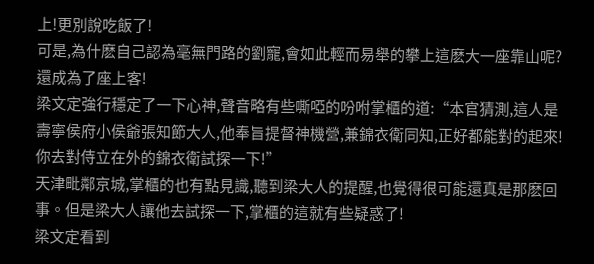上!更別說吃飯了!
可是,為什麽自己認為毫無門路的劉寵,會如此輕而易舉的攀上這麽大一座靠山呢?還成為了座上客!
梁文定強行穩定了一下心神,聲音略有些嘶啞的吩咐掌櫃的道:“本官猜測,這人是壽寧侯府小侯爺張知節大人,他奉旨提督神機營,兼錦衣衛同知,正好都能對的起來!你去對侍立在外的錦衣衛試探一下!”
天津毗鄰京城,掌櫃的也有點見識,聽到梁大人的提醒,也覺得很可能還真是那麽回事。但是梁大人讓他去試探一下,掌櫃的這就有些疑惑了!
梁文定看到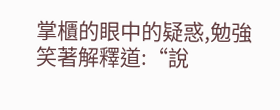掌櫃的眼中的疑惑,勉強笑著解釋道:“說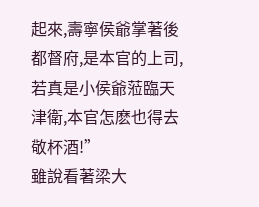起來,壽寧侯爺掌著後都督府,是本官的上司,若真是小侯爺蒞臨天津衛,本官怎麽也得去敬杯酒!”
雖說看著梁大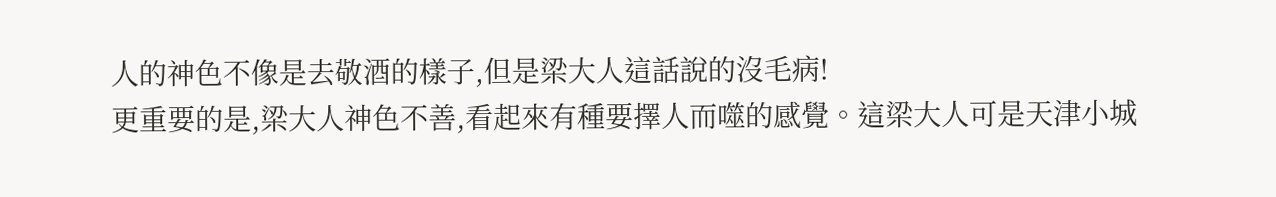人的神色不像是去敬酒的樣子,但是梁大人這話說的沒毛病!
更重要的是,梁大人神色不善,看起來有種要擇人而噬的感覺。這梁大人可是天津小城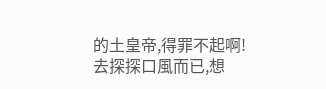的土皇帝,得罪不起啊!去探探口風而已,想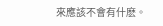來應該不會有什麽。